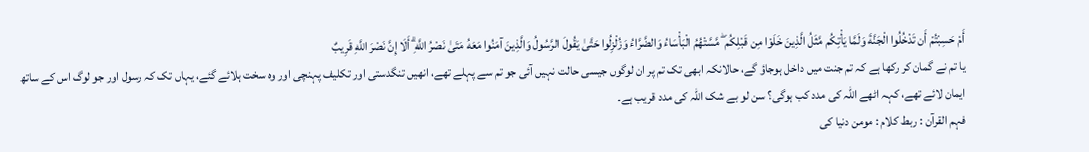أَمْ حَسِبْتُمْ أَن تَدْخُلُوا الْجَنَّةَ وَلَمَّا يَأْتِكُم مَّثَلُ الَّذِينَ خَلَوْا مِن قَبْلِكُم ۖ مَّسَّتْهُمُ الْبَأْسَاءُ وَالضَّرَّاءُ وَزُلْزِلُوا حَتَّىٰ يَقُولَ الرَّسُولُ وَالَّذِينَ آمَنُوا مَعَهُ مَتَىٰ نَصْرُ اللَّهِ ۗ أَلَا إِنَّ نَصْرَ اللَّهِ قَرِيبٌ
یا تم نے گمان کر رکھا ہے کہ تم جنت میں داخل ہوجاؤ گے، حالانکہ ابھی تک تم پر ان لوگوں جیسی حالت نہیں آئی جو تم سے پہلے تھے، انھیں تنگدستی اور تکلیف پہنچی اور وہ سخت ہلائے گئے، یہاں تک کہ رسول اور جو لوگ اس کے ساتھ ایمان لائے تھے، کہہ اٹھے اللہ کی مدد کب ہوگی؟ سن لو بے شک اللہ کی مدد قریب ہے۔
فہم القرآن : ربط کلام : مومن دنیا کی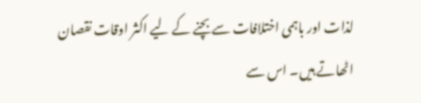لذات اور باہمی اختلافات سے بچنے کے لیے اکثر اوقات نقصان اٹھاتے ہیں۔ اس سے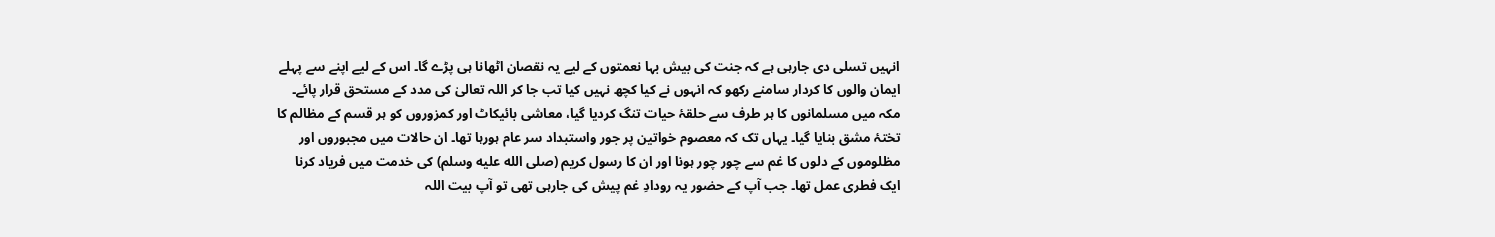انہیں تسلی دی جارہی ہے کہ جنت کی بیش بہا نعمتوں کے لیے یہ نقصان اٹھانا ہی پڑے گا۔ اس کے لیے اپنے سے پہلے ایمان والوں کا کردار سامنے رکھو کہ انہوں نے کیا کچھ نہیں کیا تب جا کر اللہ تعالیٰ کی مدد کے مستحق قرار پائے۔ مکہ میں مسلمانوں کا ہر طرف سے حلقۂ حیات تنگ کردیا گیا، معاشی بائیکاٹ اور کمزوروں کو ہر قسم کے مظالم کا تختۂ مشق بنایا گیا۔ یہاں تک کہ معصوم خواتین پر جور واستبداد سر عام ہورہا تھا۔ ان حالات میں مجبوروں اور مظلوموں کے دلوں کا غم سے چور چور ہونا اور ان کا رسول کریم (صلى الله عليه وسلم) کی خدمت میں فریاد کرنا ایک فطری عمل تھا۔ جب آپ کے حضور یہ رودادِ غم پیش کی جارہی تھی تو آپ بیت اللہ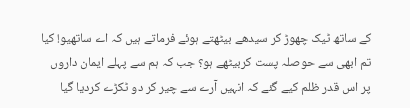کے ساتھ ٹیک چھوڑ کر سیدھے بیٹھتے ہوئے فرماتے ہیں کہ اے ساتھیو! کیا تم ابھی سے حوصلہ پست کربیٹھے ہو؟ جب کہ ہم سے پہلے ایمان داروں پر اس قدر ظلم کیے گئے کہ انہیں آرے سے چیر کر دو ٹکڑے کردیا گیا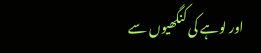اور لوہے کی کنگھیوں سے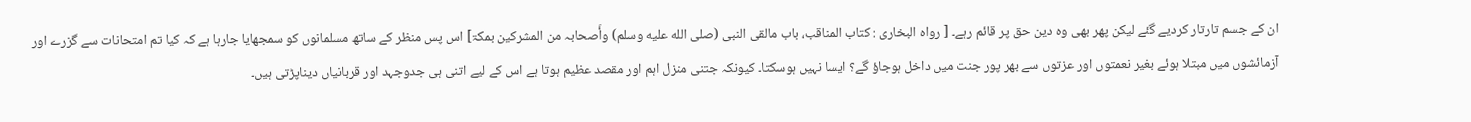ان کے جسم تارتار کردیے گئے لیکن پھر بھی وہ دین حق پر قائم رہے۔ [ رواہ البخاری : کتاب المناقب، باب مالقی النبی (صلى الله عليه وسلم) وأَصحابہ من المشرکین بمکۃ] اس پس منظر کے ساتھ مسلمانوں کو سمجھایا جارہا ہے کہ کیا تم امتحانات سے گزرے اور آزمائشوں میں مبتلا ہوئے بغیر نعمتوں اور عزتوں سے بھر پور جنت میں داخل ہوجاؤ گے؟ ایسا نہیں ہوسکتا۔ کیونکہ جتنی منزل اہم اور مقصد عظیم ہوتا ہے اس کے لیے اتنی ہی جدوجہد اور قربانیاں دیناپڑتی ہیں۔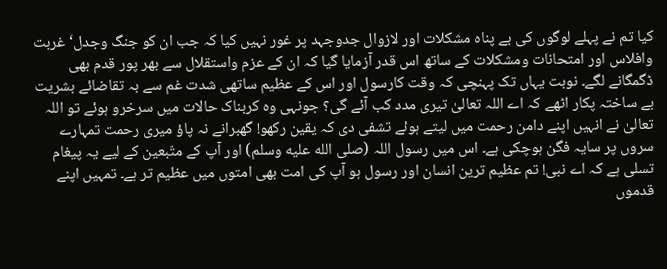کیا تم نے پہلے لوگوں کی بے پناہ مشکلات اور لازوال جدوجہد پر غور نہیں کیا کہ جب ان کو جنگ وجدل‘ غربت وافلاس اور امتحانات ومشکلات کے ساتھ اس قدر آزمایا گیا کہ ان کے عزم واستقلال سے بھر پور قدم بھی ڈگمگانے لگے۔ نوبت یہاں تک پہنچی کہ وقت کارسول اور اس کے عظیم ساتھی شدت غم سے بہ تقاضائے بشریت بے ساختہ پکار اٹھے کہ اے اللہ تعالیٰ تیری مدد کب آئے گی؟ جونہی وہ کربناک حالات میں سرخرو ہوئے تو اللہ تعالیٰ نے انہیں اپنے دامن رحمت میں لیتے ہوئے تشفی دی کہ یقین رکھو! گھبرانے نہ پاؤ میری رحمت تمہارے سروں پر سایہ فگن ہوچکی ہے۔ اس میں رسول اللہ (صلى الله عليه وسلم) اور آپ کے متّبعین کے لیے یہ پیغام تسلی ہے کہ اے نبی! تم عظیم ترین انسان اور رسول ہو آپ کی امت بھی امتوں میں عظیم تر ہے۔ تمہیں اپنے قدموں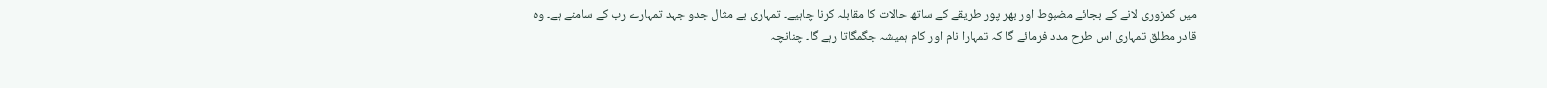میں کمزوری لانے کے بجائے مضبوط اور بھر پور طریقے کے ساتھ حالات کا مقابلہ کرنا چاہیے۔ تمہاری بے مثال جدو جہد تمہارے رب کے سامنے ہے۔ وہ قادر مطلق تمہاری اس طرح مدد فرمائے گا کہ تمہارا نام اور کام ہمیشہ جگمگاتا رہے گا۔ چنانچہ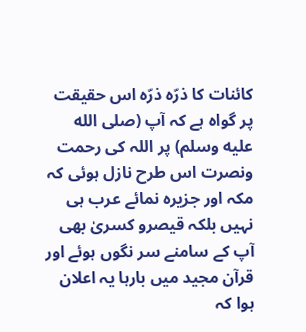کائنات کا ذرّہ ذرّہ اس حقیقت پر گواہ ہے کہ آپ (صلى الله عليه وسلم) پر اللہ کی رحمت ونصرت اس طرح نازل ہوئی کہ مکہ اور جزیرہ نمائے عرب ہی نہیں بلکہ قیصرو کسریٰ بھی آپ کے سامنے سر نگوں ہوئے اور قرآن مجید میں بارہا یہ اعلان ہوا کہ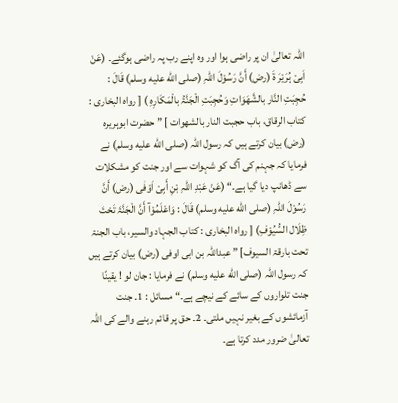اللہ تعالیٰ ان پر راضی ہوا اور وہ اپنے رب پہ راضی ہوگئے۔ (عَنْ اَبِیْ ہُرَیْرَ ۃَ (رض) أَنَّ رَسُوْلَ اللّٰہِ (صلى الله عليه وسلم) قَالَ : حُجِبَتِ النَّار بالشَّھَوَاتِ وَحُجِبَتِ الْجَنَّۃُ بالْمَکَارِہِ ) [ رواہ البخاری : کتاب الرقاق، باب حجبت النار بالشھوات ] ” حضرت ابوہریرہ (رض) بیان کرتے ہیں کہ رسول اللہ (صلى الله عليه وسلم) نے فرمایا کہ جہنم کی آگ کو شہوات سے اور جنت کو مشکلات سے ڈھانپ دیا گیا ہے۔“ (عَنْ عَبْدِ اللّٰہِ بْنِ أَبِیْ اَوْفٰی (رض) أَنَّ رَسُوْلَ اللّٰہِ (صلى الله عليه وسلم) قَالَ : وَاعْلَمُوْآ أَنَّ الْجَنَّۃَ تَحْتَ ظِلَال السُّیُوْفِ) [ رواہ البخاری : کتاب الجہاد والسیر، باب الجنۃ تحت بارقۃ السیوف] ” عبداللہ بن ابی اوفی (رض) بیان کرتے ہیں کہ رسول اللہ (صلى الله عليه وسلم) نے فرمایا : جان لو ! یقینًا جنت تلواروں کے سائے کے نیچے ہے۔“ مسائل : 1۔ جنت آزمائشوں کے بغیر نہیں ملتی۔ 2۔ حق پر قائم رہنے والے کی اللہ تعالیٰ ضرور مدد کرتا ہے۔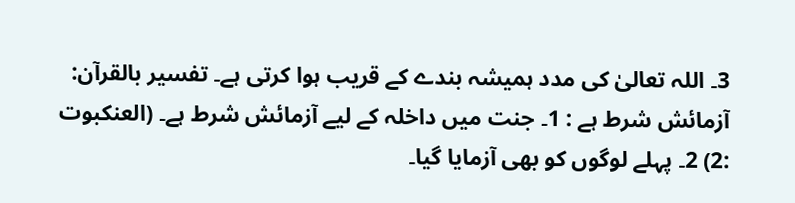3۔ اللہ تعالیٰ کی مدد ہمیشہ بندے کے قریب ہوا کرتی ہے۔ تفسیر بالقرآن: آزمائش شرط ہے : 1۔ جنت میں داخلہ کے لیے آزمائش شرط ہے۔ (العنکبوت :2) 2۔ پہلے لوگوں کو بھی آزمایا گیا۔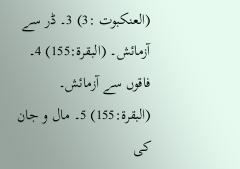(العنکبوت :3) 3۔ ڈر سے آزمائش۔ (البقرۃ:155) 4۔ فاقوں سے آزمائش۔ (البقرۃ:155) 5۔ مال و جان کی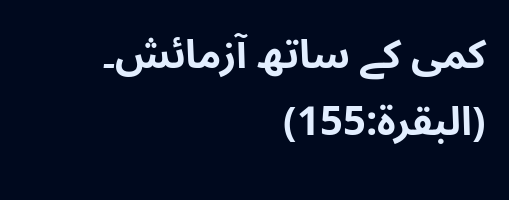کمی کے ساتھ آزمائش۔ (البقرۃ:155)